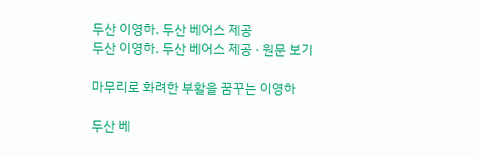두산 이영하. 두산 베어스 제공
두산 이영하. 두산 베어스 제공 · 원문 보기

마무리로 화려한 부활을 꿈꾸는 이영하

두산 베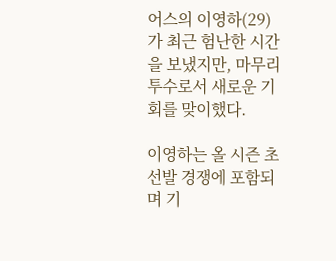어스의 이영하(29)가 최근 험난한 시간을 보냈지만, 마무리 투수로서 새로운 기회를 맞이했다.

이영하는 올 시즌 초 선발 경쟁에 포함되며 기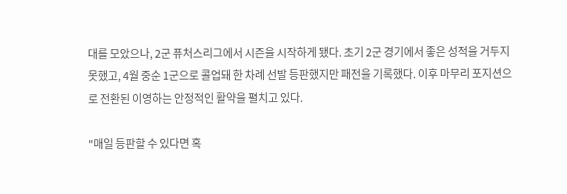대를 모았으나, 2군 퓨처스리그에서 시즌을 시작하게 됐다. 초기 2군 경기에서 좋은 성적을 거두지 못했고, 4월 중순 1군으로 콜업돼 한 차례 선발 등판했지만 패전을 기록했다. 이후 마무리 포지션으로 전환된 이영하는 안정적인 활약을 펼치고 있다.

"매일 등판할 수 있다면 혹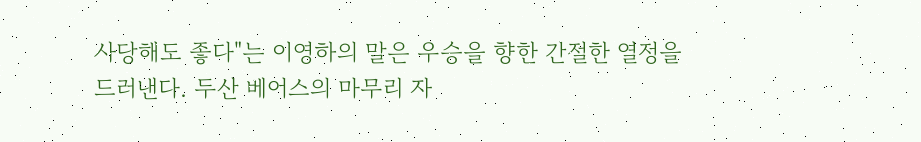사당해도 좋다"는 이영하의 말은 우승을 향한 간절한 열정을 드러낸다. 두산 베어스의 마무리 자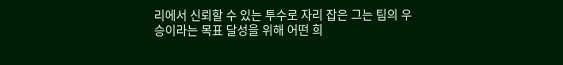리에서 신뢰할 수 있는 투수로 자리 잡은 그는 팀의 우승이라는 목표 달성을 위해 어떤 희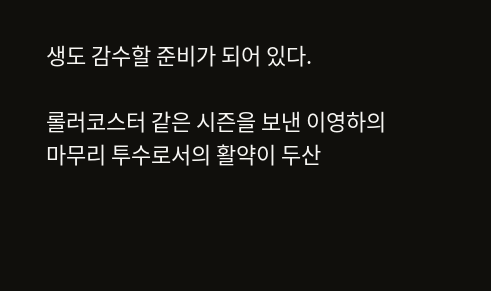생도 감수할 준비가 되어 있다.

롤러코스터 같은 시즌을 보낸 이영하의 마무리 투수로서의 활약이 두산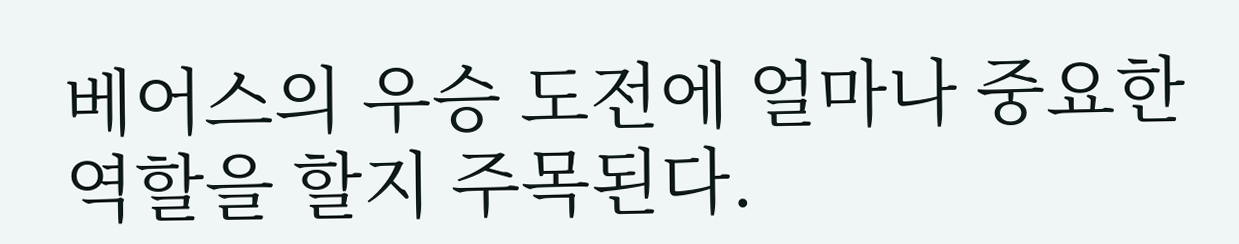베어스의 우승 도전에 얼마나 중요한 역할을 할지 주목된다.